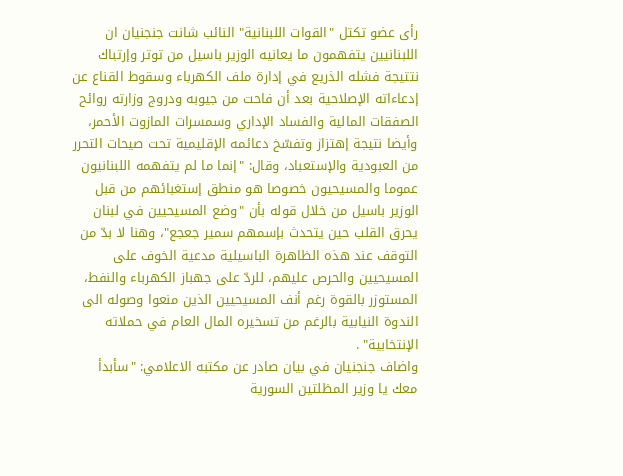رأى عضو تكتل "القوات اللبنانية" النائب شانت جنجنيان ان اللبنانيين يتفهمون ما يعانيه الوزير باسيل من توتر وإرتباك نتتيجة فشله الذريع في إدارة ملف الكهرباء وسقوط القناع عن إدعاءاته الإصلاحية بعد أن فاحت من جيوبه ودروج وزارته روائح الصفقات المالية والفساد الإداري وسمسرات المازوت الأحمر، وأيضا نتيجة إهتزاز وتفسّخ دعائمه الإقليمية تحت صيحات التحرر من العبودية والإستعباد، وقال: "إنما ما لم يتفهمه اللبنانيون عموما والمسيحيون خصوصا هو منطق إستغبائهم من قبل الوزير باسيل من خلال قوله بأن "وضع المسيحيين في لبنان يحرق القلب حين يتحدث بإسمهم سمير جعجع"، وهنا لا بدّ من التوقف عند هذه الظاهرة الباسيلية مدعية الخوف على المسيحيين والحرص عليهم، للردّ على جهباز الكهرباء والنفط، المستوزر بالقوة رغم أنف المسيحيين الذين منعوا وصوله الى الندوة النيابية بالرغم من تسخيره المال العام في حملاته الإنتخابية" .
واضاف جنجنيان في بيان صادر عن مكتبه الاعلامي: "سأبدأ معك يا وزير المظلتين السورية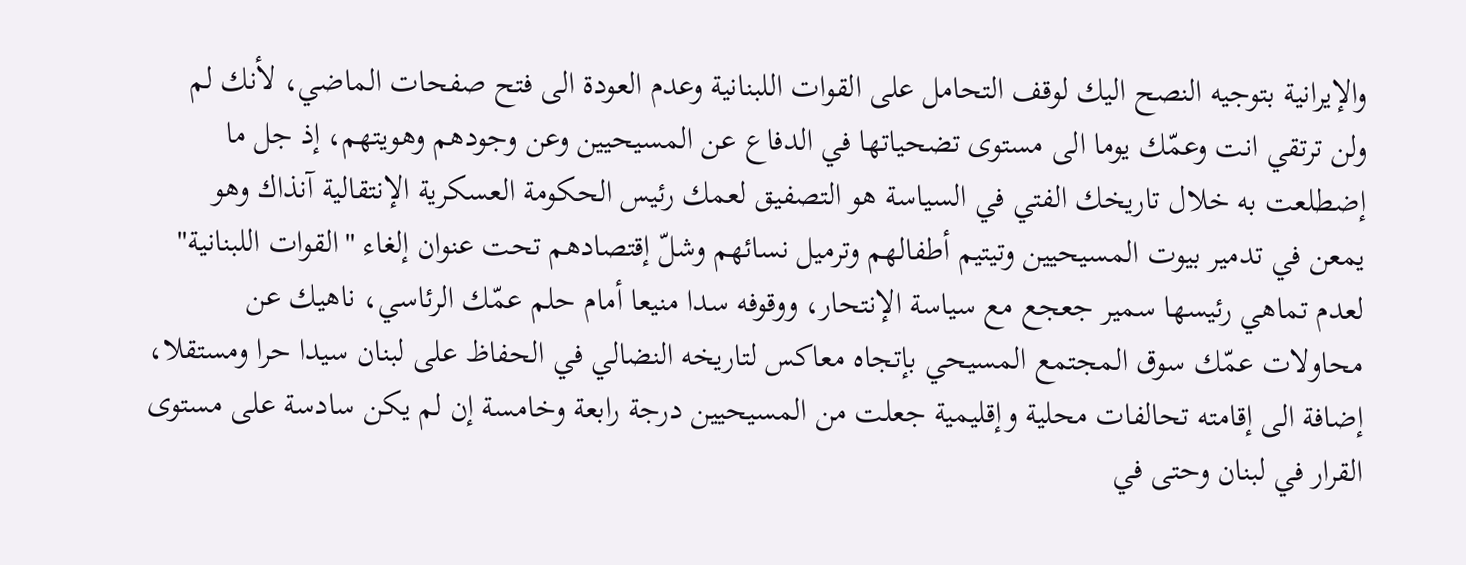والإيرانية بتوجيه النصح اليك لوقف التحامل على القوات اللبنانية وعدم العودة الى فتح صفحات الماضي، لأنك لم ولن ترتقي انت وعمّك يوما الى مستوى تضحياتها في الدفاع عن المسيحيين وعن وجودهم وهويتهم، إذ جل ما إضطلعت به خلال تاريخك الفتي في السياسة هو التصفيق لعمك رئيس الحكومة العسكرية الإنتقالية آنذاك وهو يمعن في تدمير بيوت المسيحيين وتيتيم أطفالهم وترميل نسائهم وشلّ إقتصادهم تحت عنوان إلغاء "القوات اللبنانية" لعدم تماهي رئيسها سمير جعجع مع سياسة الإنتحار، ووقوفه سدا منيعا أمام حلم عمّك الرئاسي، ناهيك عن محاولات عمّك سوق المجتمع المسيحي بإتجاه معاكس لتاريخه النضالي في الحفاظ على لبنان سيدا حرا ومستقلا، إضافة الى إقامته تحالفات محلية وإقليمية جعلت من المسيحيين درجة رابعة وخامسة إن لم يكن سادسة على مستوى القرار في لبنان وحتى في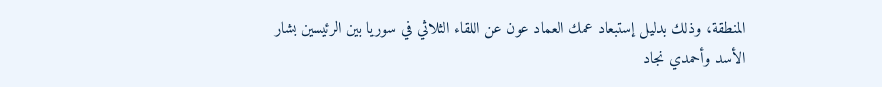المنطقة، وذلك بدليل إستبعاد عمك العماد عون عن اللقاء الثلاثي في سوريا بين الرئيسين بشار الأسد وأحمدي نجاد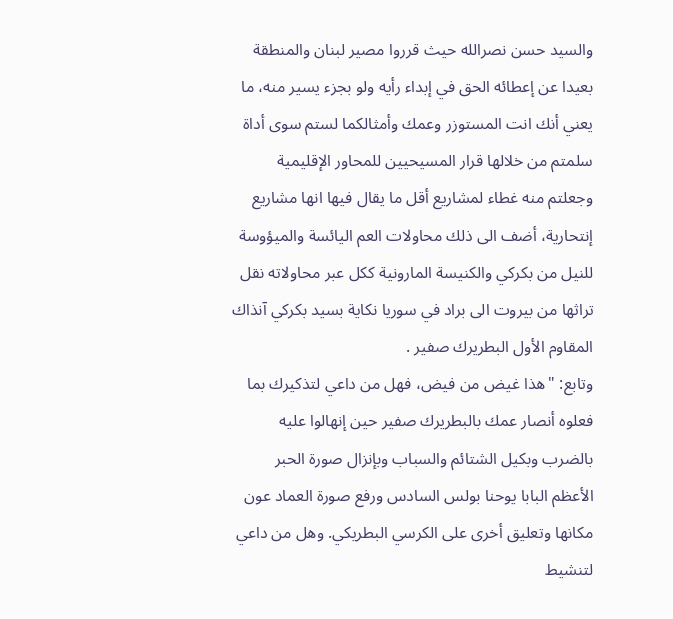والسيد حسن نصرالله حيث قرروا مصير لبنان والمنطقة بعيدا عن إعطائه الحق في إبداء رأيه ولو بجزء يسير منه، ما يعني أنك انت المستوزر وعمك وأمثالكما لستم سوى أداة سلمتم من خلالها قرار المسيحيين للمحاور الإقليمية وجعلتم منه غطاء لمشاريع أقل ما يقال فيها انها مشاريع إنتحارية، أضف الى ذلك محاولات العم اليائسة والميؤوسة للنيل من بكركي والكنيسة المارونية ككل عبر محاولاته نقل تراثها من بيروت الى براد في سوريا نكاية بسيد بكركي آنذاك المقاوم الأول البطريرك صفير .
وتابع: "هذا غيض من فيض، فهل من داعي لتذكيرك بما فعلوه أنصار عمك بالبطريرك صفير حين إنهالوا عليه بالضرب وبكيل الشتائم والسباب وبإنزال صورة الحبر الأعظم البابا يوحنا بولس السادس ورفع صورة العماد عون مكانها وتعليق أخرى على الكرسي البطريكي. وهل من داعي لتنشيط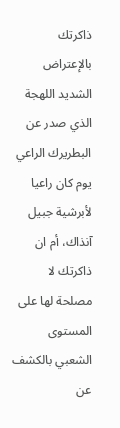ذاكرتك بالإعتراض الشديد اللهجة الذي صدر عن البطريرك الراعي يوم كان راعيا لأبرشية جبيل آنذاك، أم ان ذاكرتك لا مصلحة لها على المستوى الشعبي بالكشف عن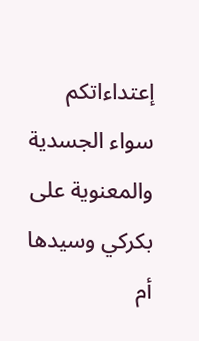إعتداءاتكم سواء الجسدية والمعنوية على بكركي وسيدها أم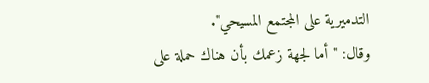التدميرية على المجتمع المسيحي".
وقال: "أما لجهة زعمك بأن هناك حملة على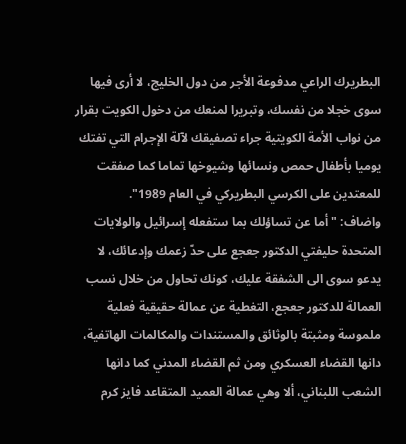البطريرك الراعي مدفوعة الأجر من دول الخليج، لا أرى فيها سوى خجلا من نفسك، وتبريرا لمنعك من دخول الكويت بقرار من نواب الأمة الكويتية جراء تصفيقك لآلة الإجرام التي تفتك يوميا بأطفال حمص ونسائها وشيوخها تماما كما صفقت للمعتدين على الكرسي البطريركي في العام 1989".
واضاف: "أما عن تساؤلك بما ستفعله إسرائيل والولايات المتحدة حليفتي الدكتور جعجع على حدّ زعمك وإدعائك، لا يدعو سوى الى الشفقة عليك، كونك تحاول من خلال نسب العمالة للدكتور جعجع، التغطية عن عمالة حقيقية فعلية ملموسة ومثبتة بالوثائق والمستندات والمكالمات الهاتفية، دانها القضاء العسكري ومن ثم القضاء المدني كما دانها الشعب اللبناني، ألا وهي عمالة العميد المتقاعد فايز كرم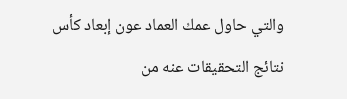والتي حاول عمك العماد عون إبعاد كأس نتائج التحقيقات عنه من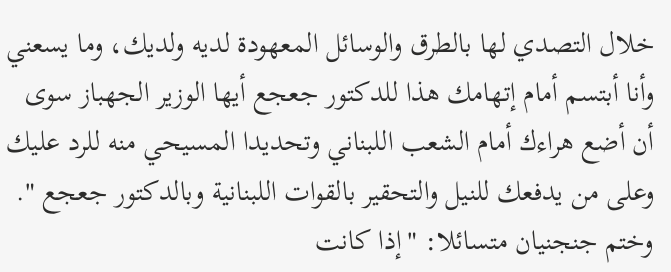خلال التصدي لها بالطرق والوسائل المعهودة لديه ولديك، وما يسعني وأنا أبتسم أمام إتهامك هذا للدكتور جعجع أيها الوزير الجهباز سوى أن أضع هراءك أمام الشعب اللبناني وتحديدا المسيحي منه للرد عليك وعلى من يدفعك للنيل والتحقير بالقوات اللبنانية وبالدكتور جعجع ".
وختم جنجنيان متسائلا: "إذا كانت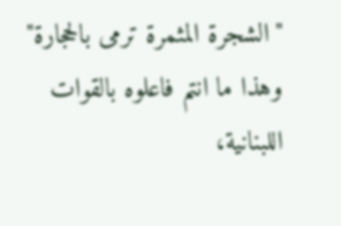"الشجرة المثمرة ترمى بالحجارة" وهذا ما انتم فاعلوه بالقوات اللبنانية،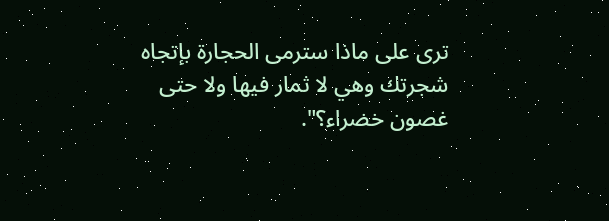ترى على ماذا سترمى الحجارة بإتجاه شجرتك وهي لا ثمار فيها ولا حتى غصون خضراء؟".